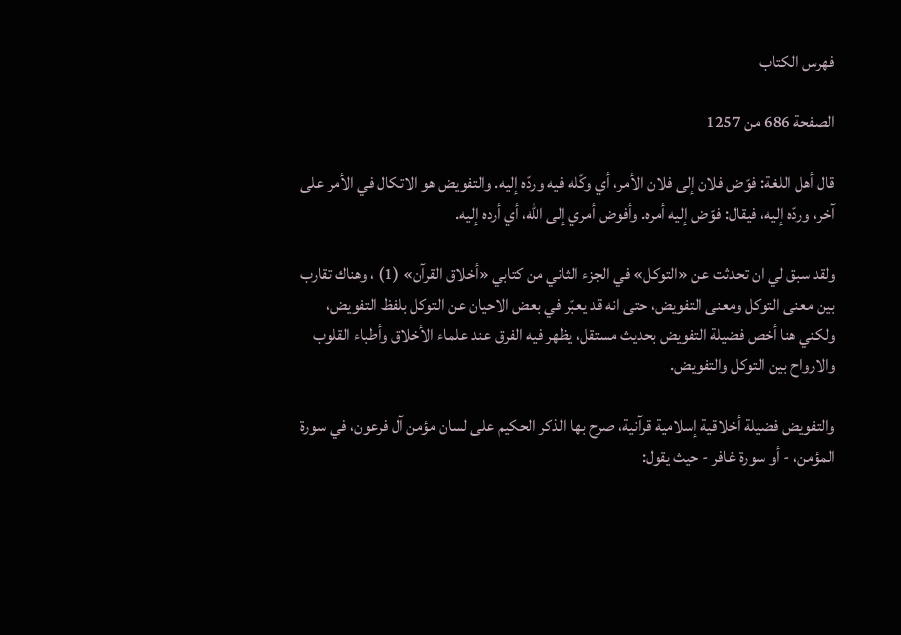فهرس الكتاب

الصفحة 686 من 1257

قال أهل اللغة: فوّض فلان إلى فلان الأمر، أي وكّله فيه وردّه إليه. والتفويض هو الاتكال في الأمر على آخر، وردّه إليه، فيقال: فوّض إليه أمره. وأفوض أمري إلى الله، أي أرده إليه.

ولقد سبق لي ان تحدثت عن «التوكل» في الجزء الثاني من كتابي «أخلاق القرآن» (1) ، وهناك تقارب بين معنى التوكل ومعنى التفويض، حتى انه قد يعبّر في بعض الاحيان عن التوكل بلفظ التفويض، ولكني هنا أخص فضيلة التفويض بحديث مستقل، يظهر فيه الفرق عند علماء الأخلاق وأطباء القلوب والارواح بين التوكل والتفويض.

والتفويض فضيلة أخلاقية إسلامية قرآنية، صرح بها الذكر الحكيم على لسان مؤمن آل فرعون، في سورة المؤمن، - أو سورة غافر - حيث يقول: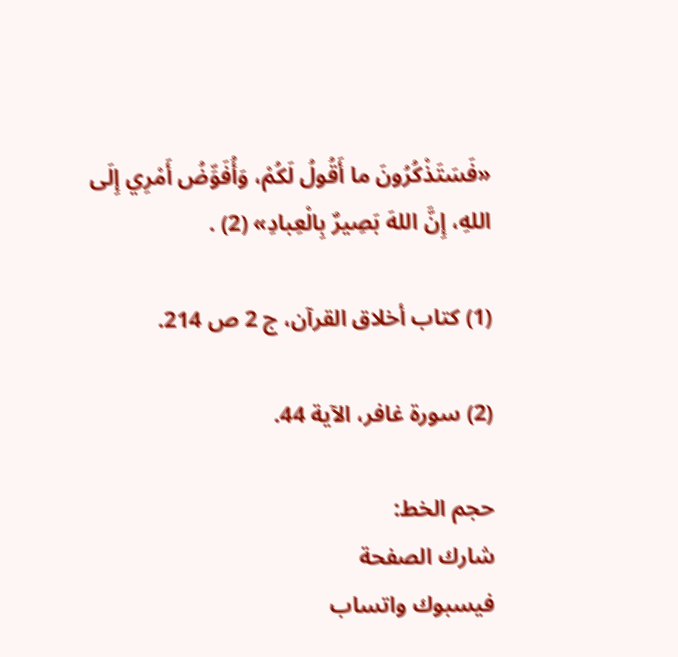«فَسَتَذْكُرُونَ ما أَقُولُ لَكُمْ، وَأُفَوِّضُ أَمْرِي إِلَى اللهِ، إِنَّ اللهَ بَصِيرٌ بِالْعِبادِ» (2) .

(1) كتاب أخلاق القرآن، ج 2 ص 214.

(2) سورة غافر، الآية 44.

حجم الخط:
شارك الصفحة
فيسبوك واتساب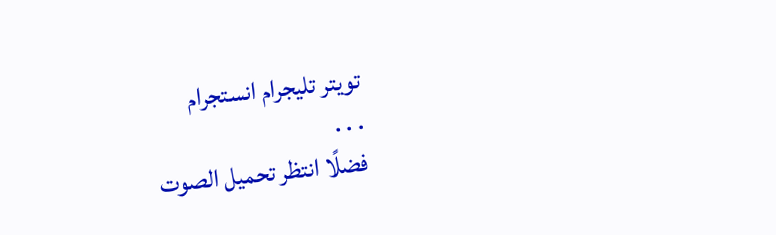تويتر تليجرام انستجرام
. . .
فضلًا انتظر تحميل الصوت